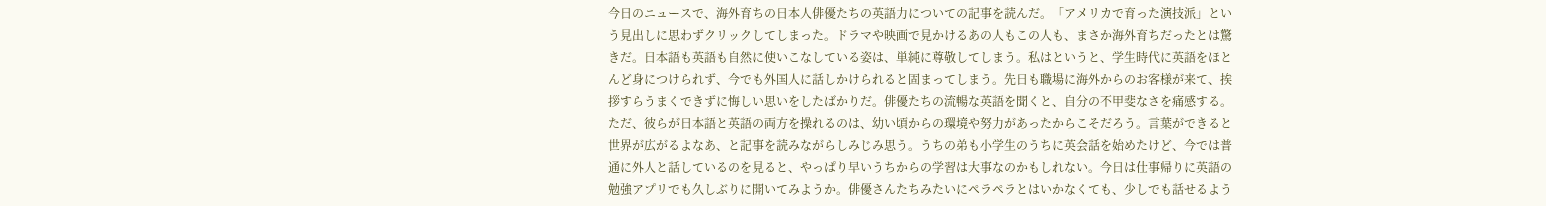今日のニュースで、海外育ちの日本人俳優たちの英語力についての記事を読んだ。「アメリカで育った演技派」という見出しに思わずクリックしてしまった。ドラマや映画で見かけるあの人もこの人も、まさか海外育ちだったとは驚きだ。日本語も英語も自然に使いこなしている姿は、単純に尊敬してしまう。私はというと、学生時代に英語をほとんど身につけられず、今でも外国人に話しかけられると固まってしまう。先日も職場に海外からのお客様が来て、挨拶すらうまくできずに悔しい思いをしたばかりだ。俳優たちの流暢な英語を聞くと、自分の不甲斐なさを痛感する。ただ、彼らが日本語と英語の両方を操れるのは、幼い頃からの環境や努力があったからこそだろう。言葉ができると世界が広がるよなあ、と記事を読みながらしみじみ思う。うちの弟も小学生のうちに英会話を始めたけど、今では普通に外人と話しているのを見ると、やっぱり早いうちからの学習は大事なのかもしれない。今日は仕事帰りに英語の勉強アプリでも久しぶりに開いてみようか。俳優さんたちみたいにペラペラとはいかなくても、少しでも話せるよう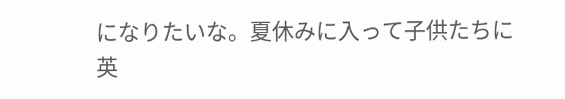になりたいな。夏休みに入って子供たちに英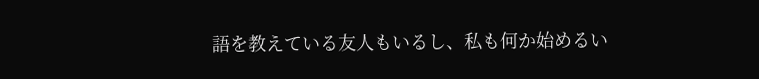語を教えている友人もいるし、私も何か始めるい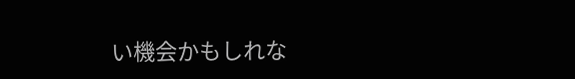い機会かもしれな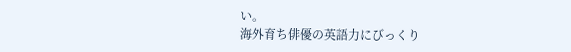い。
海外育ち俳優の英語力にびっくり